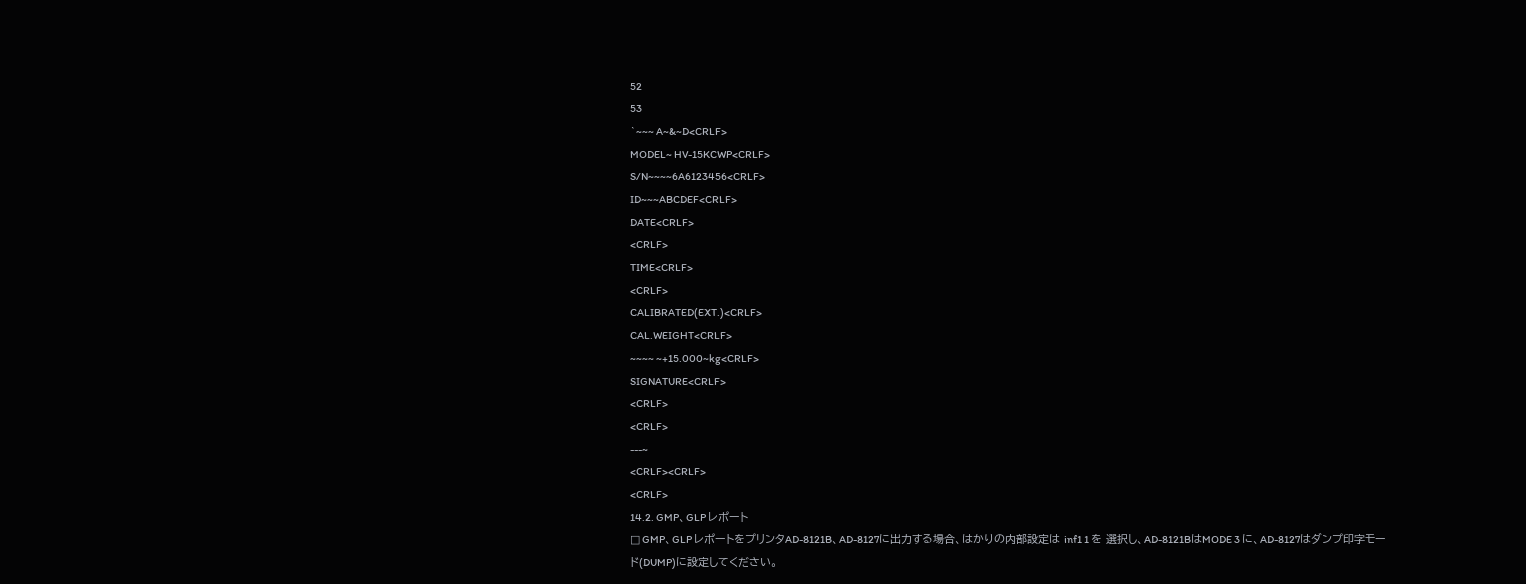52
53
`~~~ A~&~D<CRLF>
MODEL~ HV-15KCWP<CRLF>
S/N~~~~6A6123456<CRLF>
ID~~~ABCDEF<CRLF>
DATE<CRLF>
<CRLF>
TIME<CRLF>
<CRLF>
CALIBRATED(EXT.)<CRLF>
CAL.WEIGHT<CRLF>
~~~~ ~+15.000~kg<CRLF>
SIGNATURE<CRLF>
<CRLF>
<CRLF>
---~
<CRLF><CRLF>
<CRLF>
14.2. GMP、GLP レポート
□ GMP、GLP レポートをプリンタAD-8121B、AD-8127に出力する場合、はかりの内部設定は inf1 1 を 選択し、AD-8121BはMODE 3 に、AD-8127はダンプ印字モード(DUMP)に設定してください。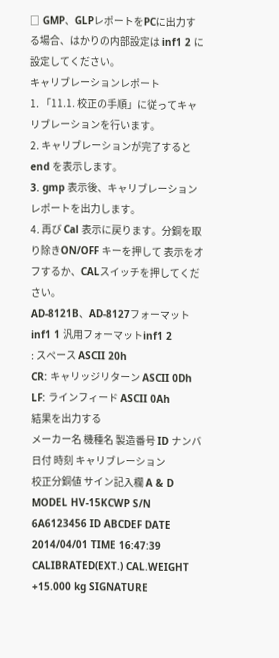□ GMP、GLPレポートをPCに出力する場合、はかりの内部設定は inf1 2 に設定してください。
キャリブレーションレポート
1. 「11.1. 校正の手順」に従ってキャリブレーションを行います。
2. キャリブレーションが完了すると end を表示します。
3. gmp 表示後、キャリブレーションレポートを出力します。
4. 再び Cal 表示に戻ります。分銅を取り除きON/OFF キーを押して 表示をオフするか、CALスイッチを押してください。
AD-8121B、AD-8127フォーマット inf1 1 汎用フォーマットinf1 2
: スペース ASCII 20h
CR: キャリッジリターン ASCII 0Dh LF: ラインフィード ASCII 0Ah
結果を出力する
メーカー名 機種名 製造番号 ID ナンバ
日付 時刻 キャリブレーション
校正分銅値 サイン記入欄 A & D
MODEL HV-15KCWP S/N 6A6123456 ID ABCDEF DATE 2014/04/01 TIME 16:47:39 CALIBRATED(EXT.) CAL.WEIGHT
+15.000 kg SIGNATURE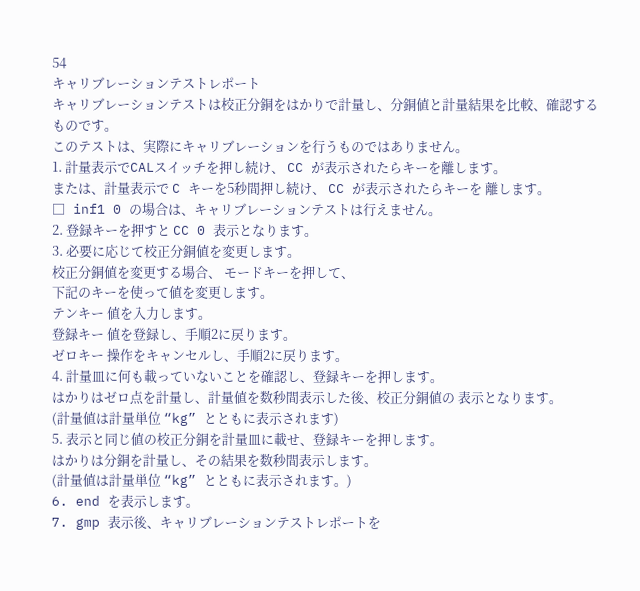54
キャリブレーションテストレポート
キャリブレーションテストは校正分銅をはかりで計量し、分銅値と計量結果を比較、確認するものです。
このテストは、実際にキャリブレーションを行うものではありません。
1. 計量表示でCALスイッチを押し続け、 CC が表示されたらキーを離します。
または、計量表示で C キーを5秒間押し続け、 CC が表示されたらキーを 離します。
□ inf1 0 の場合は、キャリブレーションテストは行えません。
2. 登録キーを押すと CC 0 表示となります。
3. 必要に応じて校正分銅値を変更します。
校正分銅値を変更する場合、 モードキーを押して、
下記のキーを使って値を変更します。
テンキー 値を入力します。
登録キー 値を登録し、手順2に戻ります。
ゼロキー 操作をキャンセルし、手順2に戻ります。
4. 計量皿に何も載っていないことを確認し、登録キーを押します。
はかりはゼロ点を計量し、計量値を数秒間表示した後、校正分銅値の 表示となります。
(計量値は計量単位 “kg” とともに表示されます)
5. 表示と同じ値の校正分銅を計量皿に載せ、登録キーを押します。
はかりは分銅を計量し、その結果を数秒間表示します。
(計量値は計量単位 “kg” とともに表示されます。)
6. end を表示します。
7. gmp 表示後、キャリブレーションテストレポートを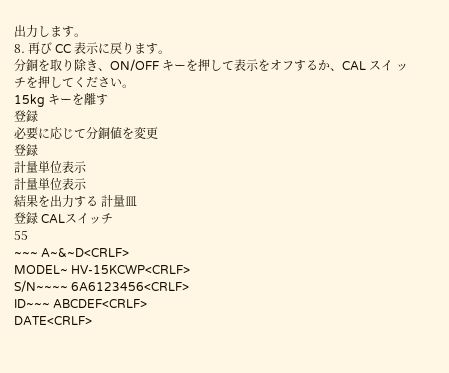出力します。
8. 再び CC 表示に戻ります。
分銅を取り除き、ON/OFF キーを押して表示をオフするか、CAL スイ ッチを押してください。
15kg キーを離す
登録
必要に応じて分銅値を変更
登録
計量単位表示
計量単位表示
結果を出力する 計量皿
登録 CALスイッチ
55
~~~ A~&~D<CRLF>
MODEL~ HV-15KCWP<CRLF>
S/N~~~~ 6A6123456<CRLF>
ID~~~ ABCDEF<CRLF>
DATE<CRLF>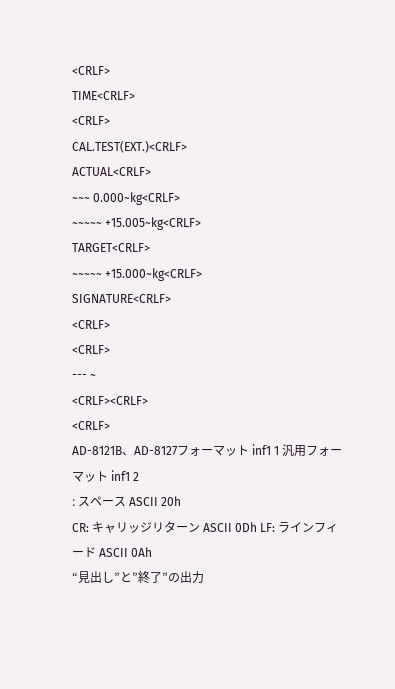<CRLF>
TIME<CRLF>
<CRLF>
CAL.TEST(EXT.)<CRLF>
ACTUAL<CRLF>
~~~ 0.000~kg<CRLF>
~~~~~ +15.005~kg<CRLF>
TARGET<CRLF>
~~~~~ +15.000~kg<CRLF>
SIGNATURE<CRLF>
<CRLF>
<CRLF>
--- ~
<CRLF><CRLF>
<CRLF>
AD-8121B、AD-8127フォーマット inf1 1 汎用フォーマット inf1 2
: スペース ASCII 20h
CR: キャリッジリターン ASCII 0Dh LF: ラインフィード ASCII 0Ah
“見出し”と”終了”の出力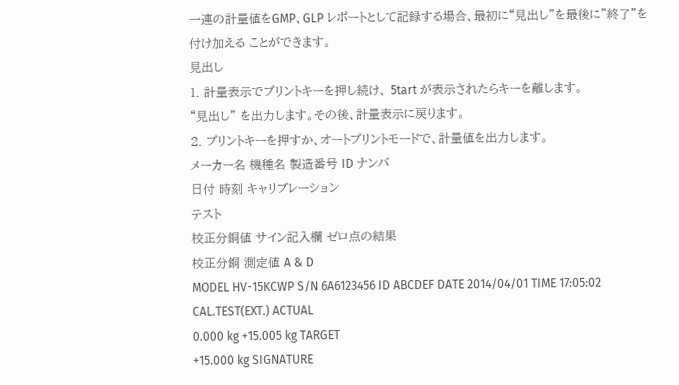一連の計量値をGMP、GLP レポートとして記録する場合、最初に“見出し”を最後に”終了”を付け加える ことができます。
見出し
1. 計量表示でプリントキーを押し続け、 5tart が表示されたらキーを離します。
“見出し” を出力します。その後、計量表示に戻ります。
2. プリントキーを押すか、オートプリントモードで、計量値を出力します。
メーカー名 機種名 製造番号 ID ナンバ
日付 時刻 キャリブレーション
テスト
校正分銅値 サイン記入欄 ゼロ点の結果
校正分銅 測定値 A & D
MODEL HV-15KCWP S/N 6A6123456 ID ABCDEF DATE 2014/04/01 TIME 17:05:02 CAL.TEST(EXT.) ACTUAL
0.000 kg +15.005 kg TARGET
+15.000 kg SIGNATURE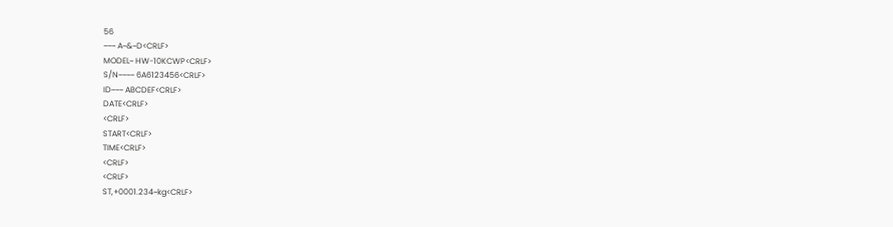56
~~~ A~&~D<CRLF>
MODEL~ HW-10KCWP<CRLF>
S/N~~~~ 6A6123456<CRLF>
ID~~~ ABCDEF<CRLF>
DATE<CRLF>
<CRLF>
START<CRLF>
TIME<CRLF>
<CRLF>
<CRLF>
ST,+0001.234~kg<CRLF>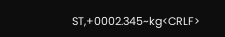ST,+0002.345~kg<CRLF>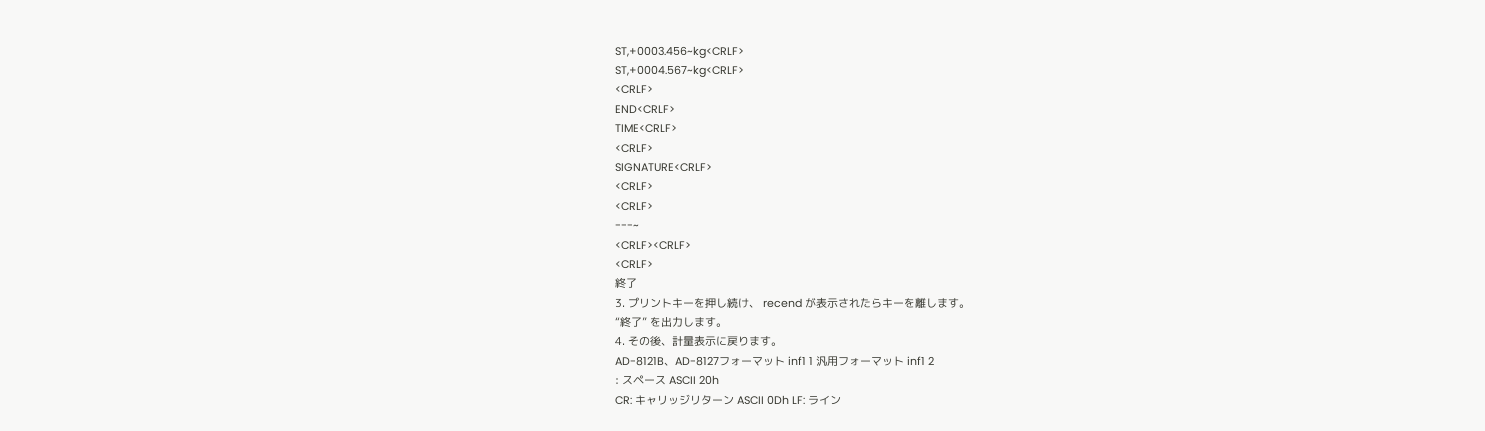ST,+0003.456~kg<CRLF>
ST,+0004.567~kg<CRLF>
<CRLF>
END<CRLF>
TIME<CRLF>
<CRLF>
SIGNATURE<CRLF>
<CRLF>
<CRLF>
---~
<CRLF><CRLF>
<CRLF>
終了
3. プリントキーを押し続け、 recend が表示されたらキーを離します。
“終了” を出力します。
4. その後、計量表示に戻ります。
AD-8121B、AD-8127フォーマット inf1 1 汎用フォーマット inf1 2
: スペース ASCII 20h
CR: キャリッジリターン ASCII 0Dh LF: ライン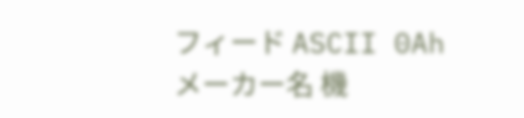フィード ASCII 0Ah
メーカー名 機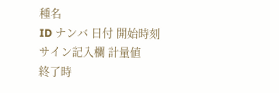種名
ID ナンバ 日付 開始時刻
サイン記入欄 計量値
終了時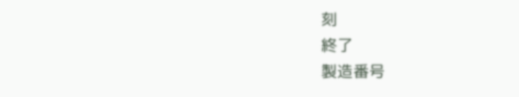刻
終了
製造番号